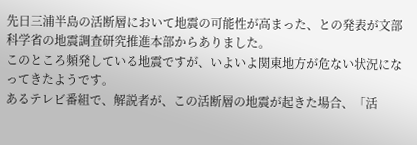先日三浦半島の活断層において地震の可能性が高まった、との発表が文部科学省の地震調査研究推進本部からありました。
このところ頻発している地震ですが、いよいよ関東地方が危ない状況になってきたようです。
あるテレビ番組で、解説者が、この活断層の地震が起きた場合、「活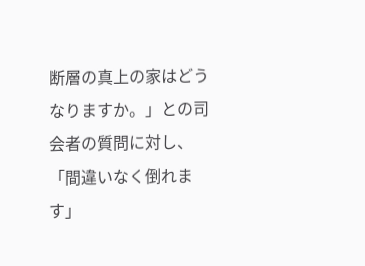断層の真上の家はどうなりますか。」との司会者の質問に対し、「間違いなく倒れます」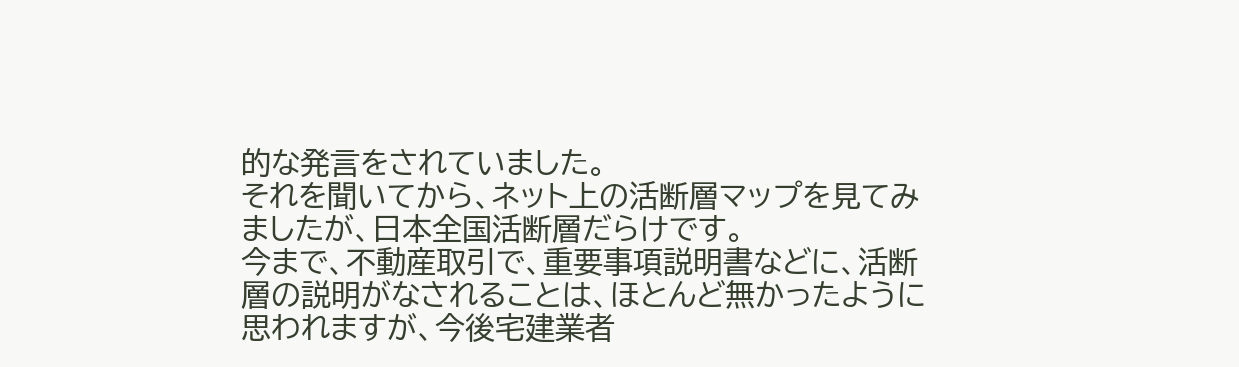的な発言をされていました。
それを聞いてから、ネット上の活断層マップを見てみましたが、日本全国活断層だらけです。
今まで、不動産取引で、重要事項説明書などに、活断層の説明がなされることは、ほとんど無かったように思われますが、今後宅建業者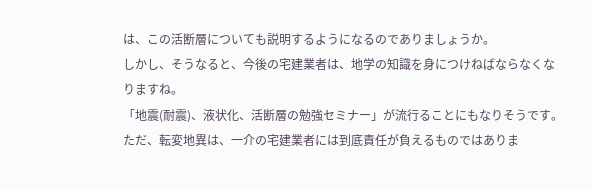は、この活断層についても説明するようになるのでありましょうか。
しかし、そうなると、今後の宅建業者は、地学の知識を身につけねばならなくなりますね。
「地震(耐震)、液状化、活断層の勉強セミナー」が流行ることにもなりそうです。
ただ、転変地異は、一介の宅建業者には到底責任が負えるものではありま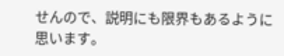せんので、説明にも限界もあるように思います。